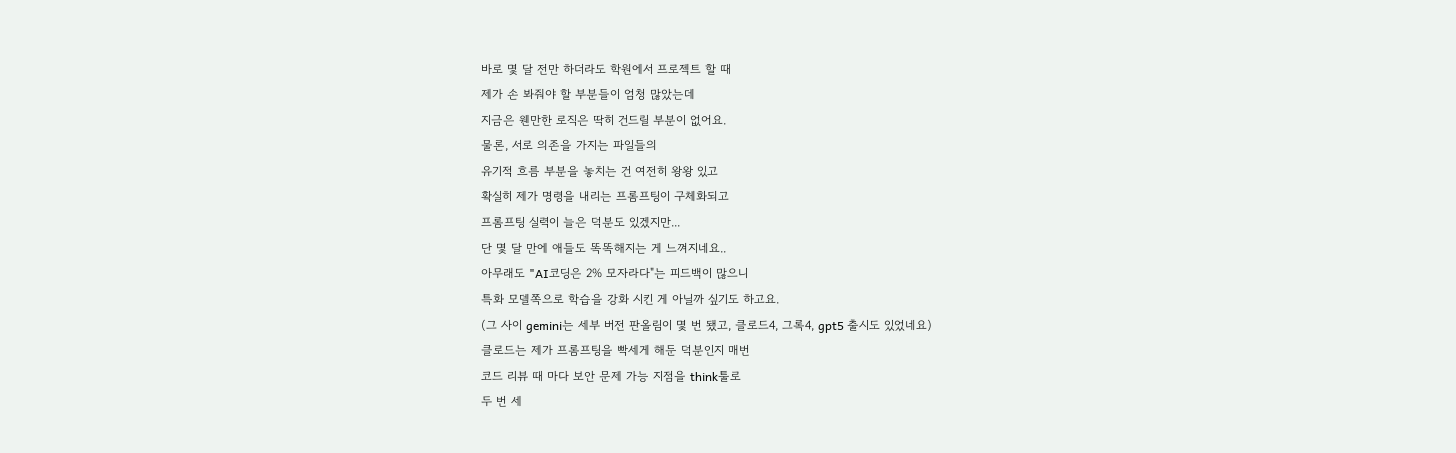바로 몇 달 전만 하더라도 학원에서 프로젝트 할 때
제가 손 봐줘야 할 부분들이 엄청 많았는데
지금은 웬만한 로직은 딱히 건드릴 부분이 없어요.
물론, 서로 의존을 가지는 파일들의
유기적 흐름 부분을 놓치는 건 여전히 왕왕 있고
확실히 제가 명령을 내리는 프롬프팅이 구체화되고
프롬프팅 실력이 늘은 덕분도 있겠지만...
단 몇 달 만에 애들도 똑똑해지는 게 느껴지네요..
아무래도 "AI코딩은 2% 모자라다"는 피드백이 많으니
특화 모델쪽으로 학습을 강화 시킨 게 아닐까 싶기도 하고요.
(그 사이 gemini는 세부 버전 판올림이 몇 번 됐고, 클로드4, 그록4, gpt5 출시도 있었네요)
클로드는 제가 프롬프팅을 빡세게 해둔 덕분인지 매번
코드 리뷰 때 마다 보안 문제 가능 지점을 think툴로
두 번 세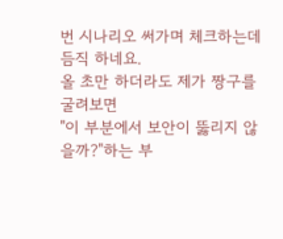번 시나리오 써가며 체크하는데 듬직 하네요.
올 초만 하더라도 제가 짱구를 굴려보면
"이 부분에서 보안이 뚫리지 않을까?"하는 부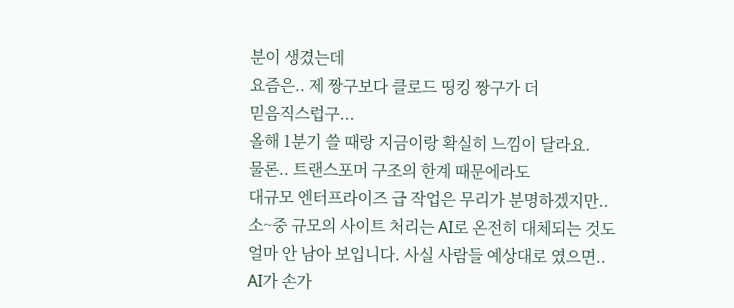분이 생겼는데
요즘은.. 제 짱구보다 클로드 띵킹 짱구가 더
믿음직스럽구...
올해 1분기 쓸 때랑 지금이랑 확실히 느낌이 달라요.
물론.. 트랜스포머 구조의 한계 때문에라도
대규모 엔터프라이즈 급 작업은 무리가 분명하겠지만..
소~중 규모의 사이트 처리는 AI로 온전히 대체되는 것도
얼마 안 남아 보입니다. 사실 사람들 예상대로 였으면..
AI가 손가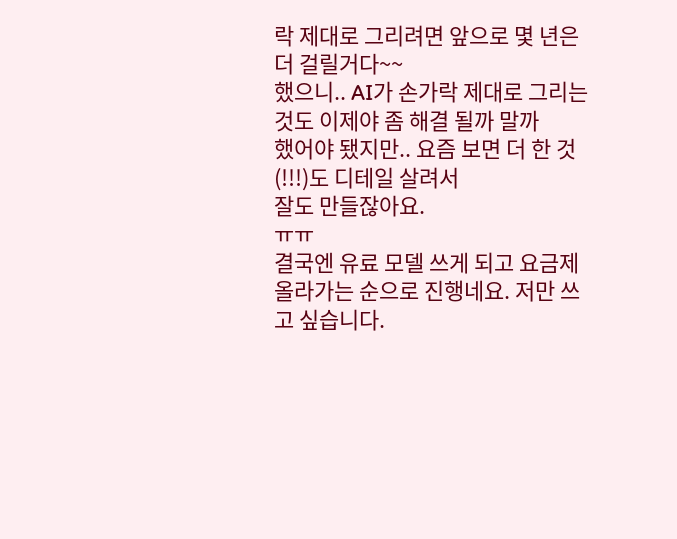락 제대로 그리려면 앞으로 몇 년은 더 걸릴거다~~
했으니.. AI가 손가락 제대로 그리는 것도 이제야 좀 해결 될까 말까
했어야 됐지만.. 요즘 보면 더 한 것(!!!)도 디테일 살려서
잘도 만들잖아요.
ㅠㅠ
결국엔 유료 모델 쓰게 되고 요금제 올라가는 순으로 진행네요. 저만 쓰고 싶습니다.